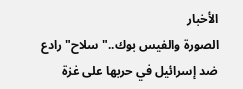الأخبار
الصورة والفيس بوك.."سلاح" رادع ضد إسرائيل في حربها على غزة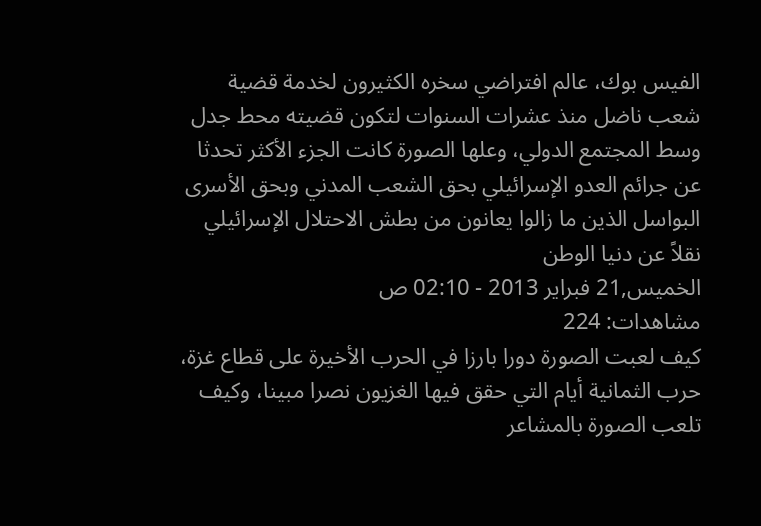الفيس بوك، عالم افتراضي سخره الكثيرون لخدمة قضية شعب ناضل منذ عشرات السنوات لتكون قضيته محط جدل وسط المجتمع الدولي، وعلها الصورة كانت الجزء الأكثر تحدثا عن جرائم العدو الإسرائيلي بحق الشعب المدني وبحق الأسرى البواسل الذين ما زالوا يعانون من بطش الاحتلال الإسرائيلي
نقلاً عن دنيا الوطن
الخميس,21 فبراير 2013 - 02:10 ص
مشاهدات: 224
كيف لعبت الصورة دورا بارزا في الحرب الأخيرة على قطاع غزة، حرب الثمانية أيام التي حقق فيها الغزيون نصرا مبينا، وكيف تلعب الصورة بالمشاعر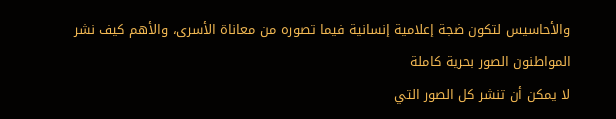والأحاسيس لتكون ضجة إعلامية إنسانية فيما تصوره من معاناة الأسرى، والأهم كيف نشر المواطنون الصور بحرية كاملة
لا يمكن أن تنشر كل الصور التي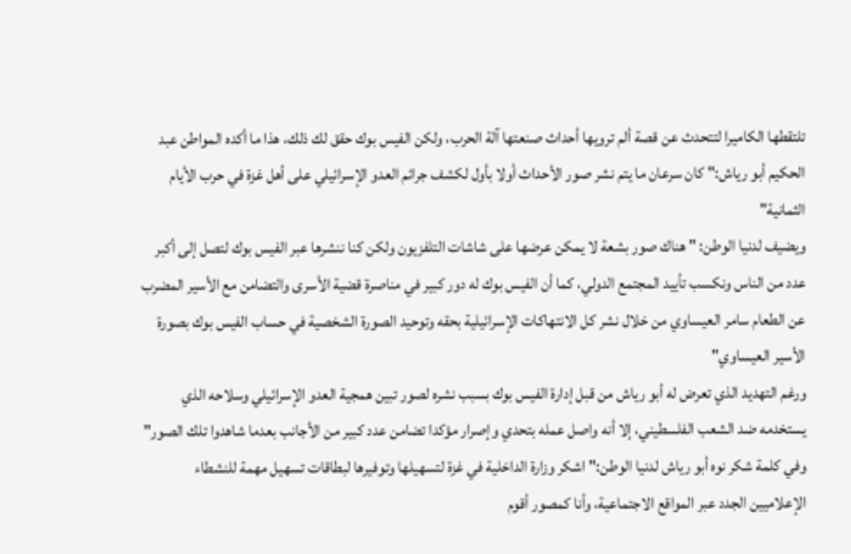تلتقطها الكاميرا لتتحدث عن قصة ألم ترويها أحداث صنعتها آلة الحرب، ولكن الفيس بوك حقق لك ذلك، هذا ما أكده المواطن عبد الحكيم أبو رياش:" كان سرعان ما يتم نشر صور الأحداث أولا بأول لكشف جرائم العدو الإسرائيلي على أهل غزة في حرب الأيام الثمانية"
ويضيف لدنيا الوطن: " هناك صور بشعة لا يمكن عرضها على شاشات التلفزيون ولكن كنا ننشرها عبر الفيس بوك لتصل إلى أكبر عدد من الناس ونكسب تأييد المجتمع الدولي، كما أن الفيس بوك له دور كبير في مناصرة قضية الأسرى والتضامن مع الأسير المضرب عن الطعام سامر العيساوي من خلال نشر كل الانتهاكات الإسرائيلية بحقه وتوحيد الصورة الشخصية في حساب الفيس بوك بصورة الأسير العيساوي"
ورغم التهديد الذي تعرض له أبو رياش من قبل إدارة الفيس بوك بسبب نشره لصور تبين همجية العدو الإسرائيلي وسلاحه الذي يستخدمه ضد الشعب الفلسطيني، إلا أنه واصل عمله بتحدي وإصرار مؤكدا تضامن عدد كبير من الأجانب بعدما شاهدوا تلك الصور"
وفي كلمة شكر نوه أبو رياش لدنيا الوطن:" اشكر وزارة الداخلية في غزة لتسهيلها وتوفيرها لبطاقات تسهيل مهمة للنشطاء الإعلاميين الجدد عبر المواقع الاجتماعية، وأنا كمصور أقوم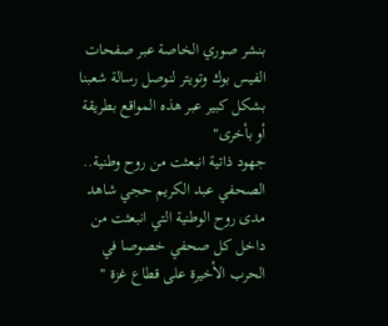بنشر صوري الخاصة عبر صفحات الفيس بوك وتويتر لنوصل رسالة شعبنا بشكل كبير عبر هذه المواقع بطريقة أو بأخرى"
جهود ذاتية انبعثت من روح وطنية..
الصحفي عبد الكريم حجي شاهد مدى روح الوطنية التي انبعثت من داخل كل صحفي خصوصا في الحرب الأخيرة على قطاع غزة "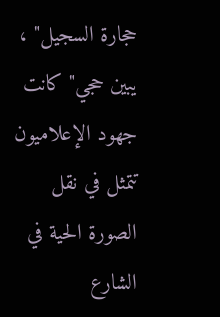حجارة السجيل" ، يبين حجي" كانت جهود الإعلاميون تتمثل في نقل الصورة الحية في الشارع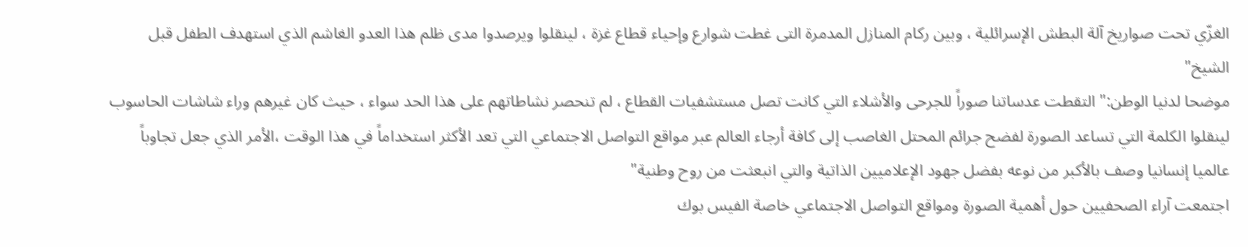الغزّي تحت صواريخ آلة البطش الإسرائلية ، وبين ركام المنازل المدمرة التى غطت شوارع وإحياء قطاع غزة ، لينقلوا ويرصدوا مدى ظلم هذا العدو الغاشم الذي استهدف الطفل قبل الشيخ"
موضحا لدنيا الوطن:" التقطت عدساتنا صوراً للجرحى والأشلاء التي كانت تصل مستشفيات القطاع ، لم تنحصر نشاطاتهم على هذا الحد سواء ، حيث كان غيرهم وراء شاشات الحاسوب لينقلوا الكلمة التي تساعد الصورة لفضح جرائم المحتل الغاصب إلى كافة أرجاء العالم عبر مواقع التواصل الاجتماعي التي تعد الأكثر استخداماً في هذا الوقت ،الأمر الذي جعل تجاوباً عالميا إنسانيا وصف بالأكبر من نوعه بفضل جهود الإعلاميين الذاتية والتي انبعثت من روح وطنية"
اجتمعت آراء الصحفيين حول أهمية الصورة ومواقع التواصل الاجتماعي خاصة الفيس بوك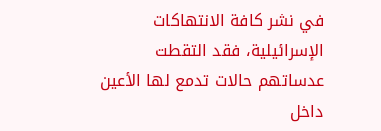في نشر كافة الانتهاكات الإسرائيلية، فقد التقطت عدساتهم حالات تدمع لها الأعين داخل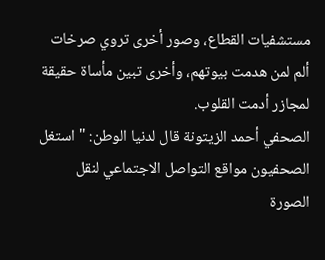مستشفيات القطاع، وصور أخرى تروي صرخات ألم لمن هدمت بيوتهم، وأخرى تبين مأساة حقيقة لمجازر أدمت القلوب.
الصحفي أحمد الزيتونة قال لدنيا الوطن: " استغل الصحفيون مواقع التواصل الاجتماعي لنقل الصورة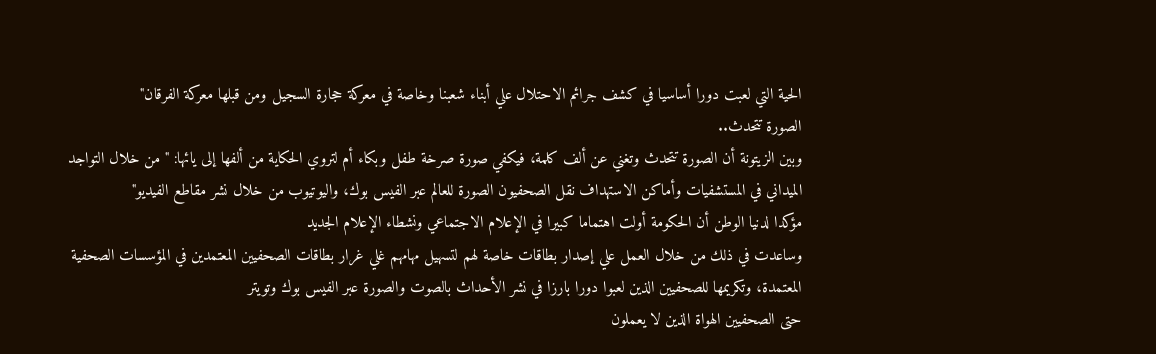الحية التي لعبت دورا أساسيا في كشف جرائم الاحتلال علي أبناء شعبنا وخاصة في معركة حجارة السجيل ومن قبلها معركة الفرقان"
الصورة تتحدث..
وبين الزيتونة أن الصورة تتحدث وتغني عن ألف كلمة، فيكفي صورة صرخة طفل وبكاء أم لتروي الحكاية من ألفها إلى يائها: " من خلال التواجد الميداني في المستشفيات وأماكن الاستهداف نقل الصحفيون الصورة للعالم عبر الفيس بوك، واليوتيوب من خلال نشر مقاطع الفيديو"
مؤكدا لدنيا الوطن أن الحكومة أولت اهتماما كبيرا في الإعلام الاجتماعي ونشطاء الإعلام الجديد
وساعدت في ذلك من خلال العمل علي إصدار بطاقات خاصة لهم لتسهيل مهامهم غلي غرار بطاقات الصحفيين المعتمدين في المؤسسات الصحفية المعتمدة، وتكريمها للصحفيين الذين لعبوا دورا بارزا في نشر الأحداث بالصوت والصورة عبر الفيس بوك وتويتر
حتى الصحفيين الهواة الذين لا يعملون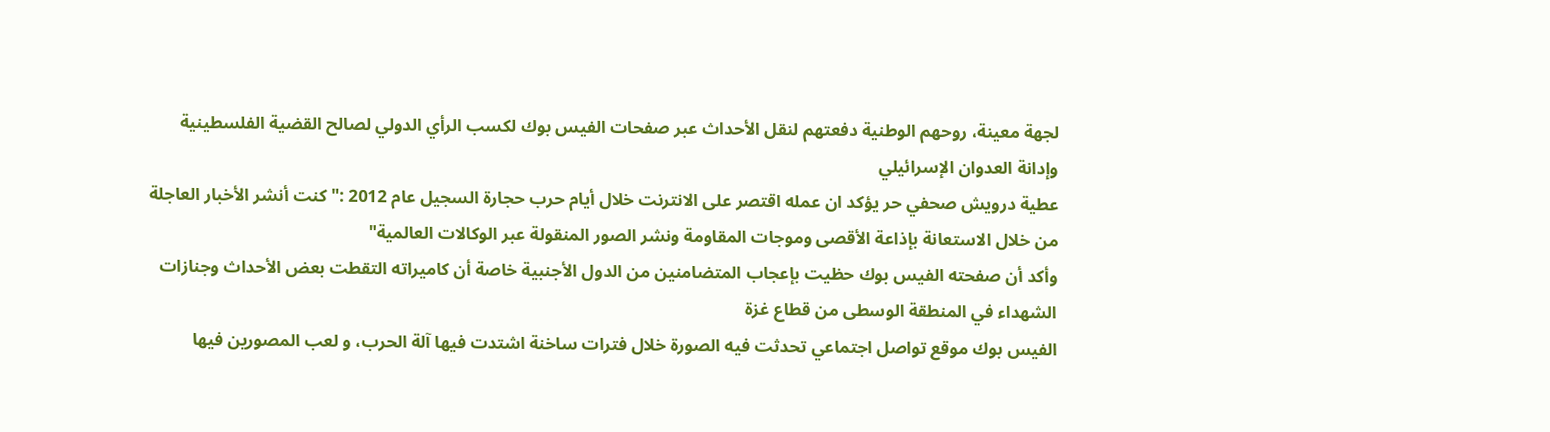لجهة معينة، روحهم الوطنية دفعتهم لنقل الأحداث عبر صفحات الفيس بوك لكسب الرأي الدولي لصالح القضية الفلسطينية وإدانة العدوان الإسرائيلي
عطية درويش صحفي حر يؤكد ان عمله اقتصر على الانترنت خلال أيام حرب حجارة السجيل عام 2012 :" كنت أنشر الأخبار العاجلة من خلال الاستعانة بإذاعة الأقصى وموجات المقاومة ونشر الصور المنقولة عبر الوكالات العالمية"
وأكد أن صفحته الفيس بوك حظيت بإعجاب المتضامنين من الدول الأجنبية خاصة أن كاميراته التقطت بعض الأحداث وجنازات الشهداء في المنطقة الوسطى من قطاع غزة
الفيس بوك موقع تواصل اجتماعي تحدثت فيه الصورة خلال فترات ساخنة اشتدت فيها آلة الحرب، و لعب المصورين فيها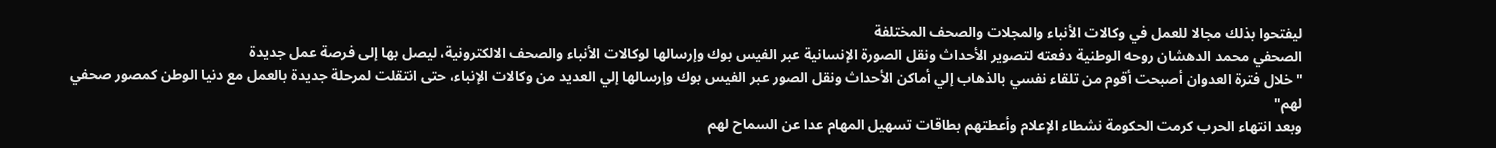ليفتحوا بذلك مجالا للعمل في وكالات الأنباء والمجلات والصحف المختلفة
الصحفي محمد الدهشان روحه الوطنية دفعته لتصوير الأحداث ونقل الصورة الإنسانية عبر الفيس بوك وإرسالها لوكالات الأنباء والصحف الالكترونية، ليصل بها إلى فرصة عمل جديدة
"خلال فترة العدوان أصبحت أقوم من تلقاء نفسي بالذهاب إلي أماكن الأحداث ونقل الصور عبر الفيس بوك وإرسالها إلي العديد من وكالات الإنباء، حتى انتقلت لمرحلة جديدة بالعمل مع دنيا الوطن كمصور صحفي لهم"
وبعد انتهاء الحرب كرمت الحكومة نشطاء الإعلام وأعطتهم بطاقات تسهيل المهام عدا عن السماح لهم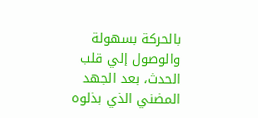بالحركة بسهولة والوصول إلي قلب الحدث، بعد الجهد المضني الذي بذلوه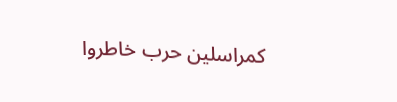كمراسلين حرب خاطروا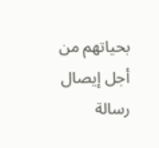بحياتهم من أجل إيصال رسالة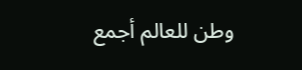وطن للعالم أجمع